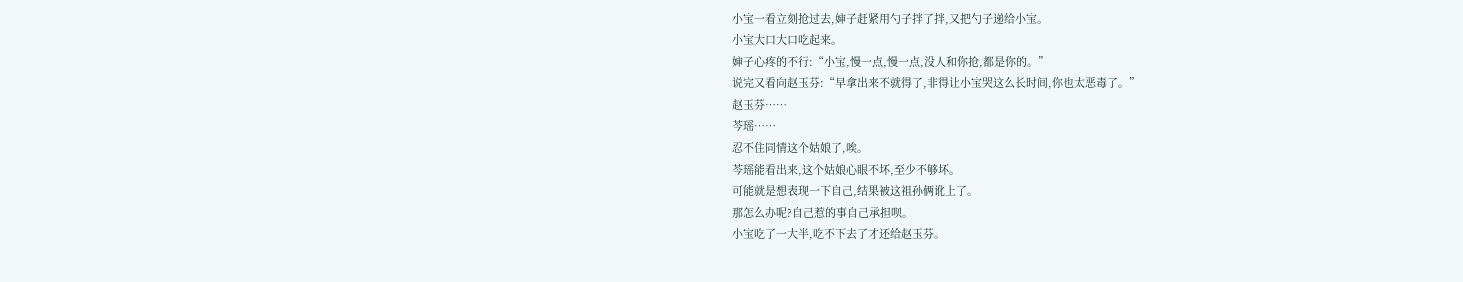小宝一看立刻抢过去,婶子赶紧用勺子拌了拌,又把勺子递给小宝。
小宝大口大口吃起来。
婶子心疼的不行:“小宝,慢一点,慢一点,没人和你抢,都是你的。”
说完又看向赵玉芬:“早拿出来不就得了,非得让小宝哭这么长时间,你也太恶毒了。”
赵玉芬……
芩瑶……
忍不住同情这个姑娘了,唉。
芩瑶能看出来,这个姑娘心眼不坏,至少不够坏。
可能就是想表现一下自己,结果被这祖孙俩讹上了。
那怎么办呢?自己惹的事自己承担呗。
小宝吃了一大半,吃不下去了才还给赵玉芬。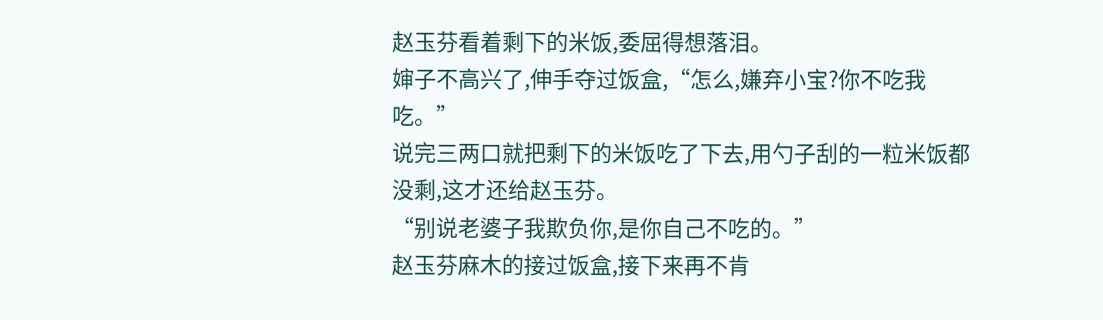赵玉芬看着剩下的米饭,委屈得想落泪。
婶子不高兴了,伸手夺过饭盒,“怎么,嫌弃小宝?你不吃我吃。”
说完三两口就把剩下的米饭吃了下去,用勺子刮的一粒米饭都没剩,这才还给赵玉芬。
“别说老婆子我欺负你,是你自己不吃的。”
赵玉芬麻木的接过饭盒,接下来再不肯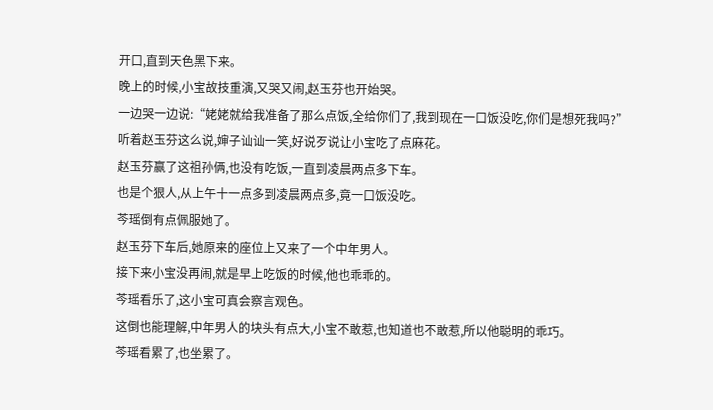开口,直到天色黑下来。
晚上的时候,小宝故技重演,又哭又闹,赵玉芬也开始哭。
一边哭一边说:“姥姥就给我准备了那么点饭,全给你们了,我到现在一口饭没吃,你们是想死我吗?”
听着赵玉芬这么说,婶子讪讪一笑,好说歹说让小宝吃了点麻花。
赵玉芬赢了这祖孙俩,也没有吃饭,一直到凌晨两点多下车。
也是个狠人,从上午十一点多到凌晨两点多,竟一口饭没吃。
芩瑶倒有点佩服她了。
赵玉芬下车后,她原来的座位上又来了一个中年男人。
接下来小宝没再闹,就是早上吃饭的时候,他也乖乖的。
芩瑶看乐了,这小宝可真会察言观色。
这倒也能理解,中年男人的块头有点大,小宝不敢惹,也知道也不敢惹,所以他聪明的乖巧。
芩瑶看累了,也坐累了。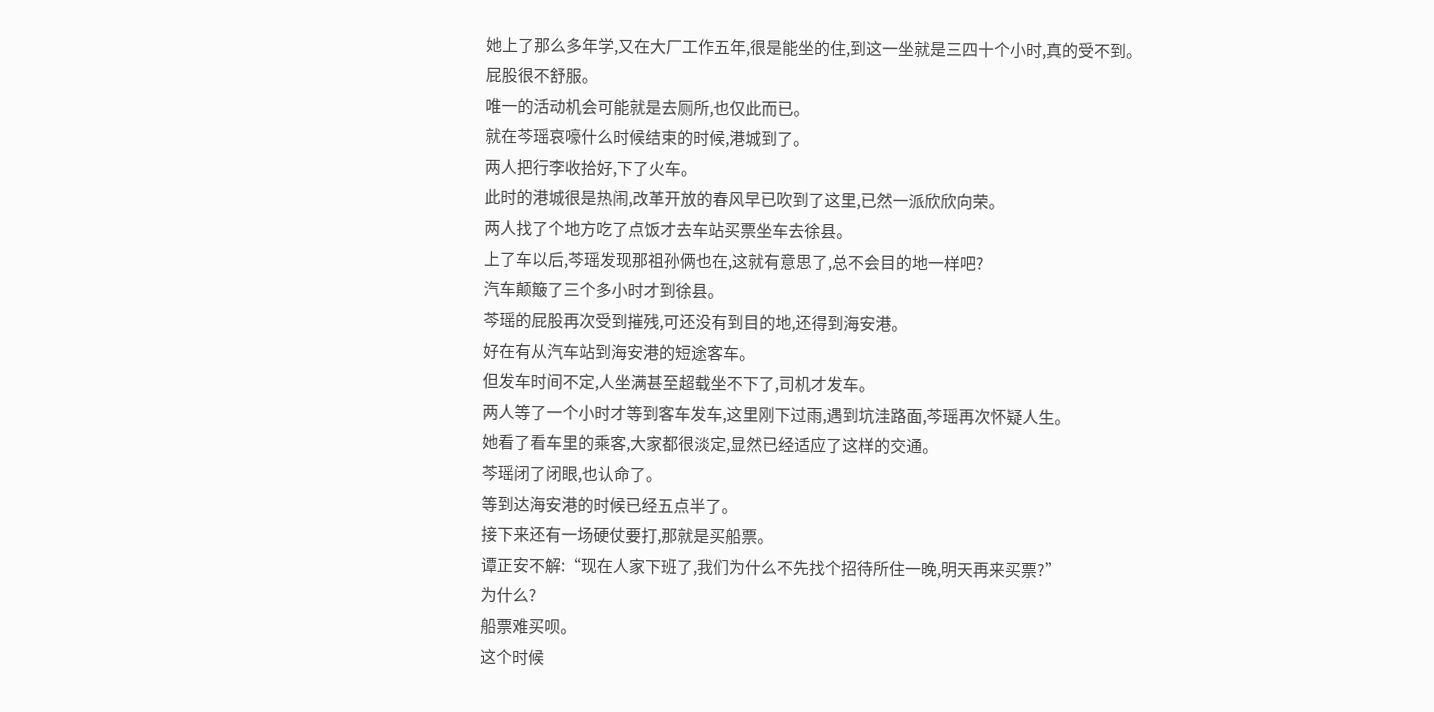她上了那么多年学,又在大厂工作五年,很是能坐的住,到这一坐就是三四十个小时,真的受不到。
屁股很不舒服。
唯一的活动机会可能就是去厕所,也仅此而已。
就在芩瑶哀嚎什么时候结束的时候,港城到了。
两人把行李收拾好,下了火车。
此时的港城很是热闹,改革开放的春风早已吹到了这里,已然一派欣欣向荣。
两人找了个地方吃了点饭才去车站买票坐车去徐县。
上了车以后,芩瑶发现那祖孙俩也在,这就有意思了,总不会目的地一样吧?
汽车颠簸了三个多小时才到徐县。
芩瑶的屁股再次受到摧残,可还没有到目的地,还得到海安港。
好在有从汽车站到海安港的短途客车。
但发车时间不定,人坐满甚至超载坐不下了,司机才发车。
两人等了一个小时才等到客车发车,这里刚下过雨,遇到坑洼路面,芩瑶再次怀疑人生。
她看了看车里的乘客,大家都很淡定,显然已经适应了这样的交通。
芩瑶闭了闭眼,也认命了。
等到达海安港的时候已经五点半了。
接下来还有一场硬仗要打,那就是买船票。
谭正安不解:“现在人家下班了,我们为什么不先找个招待所住一晚,明天再来买票?”
为什么?
船票难买呗。
这个时候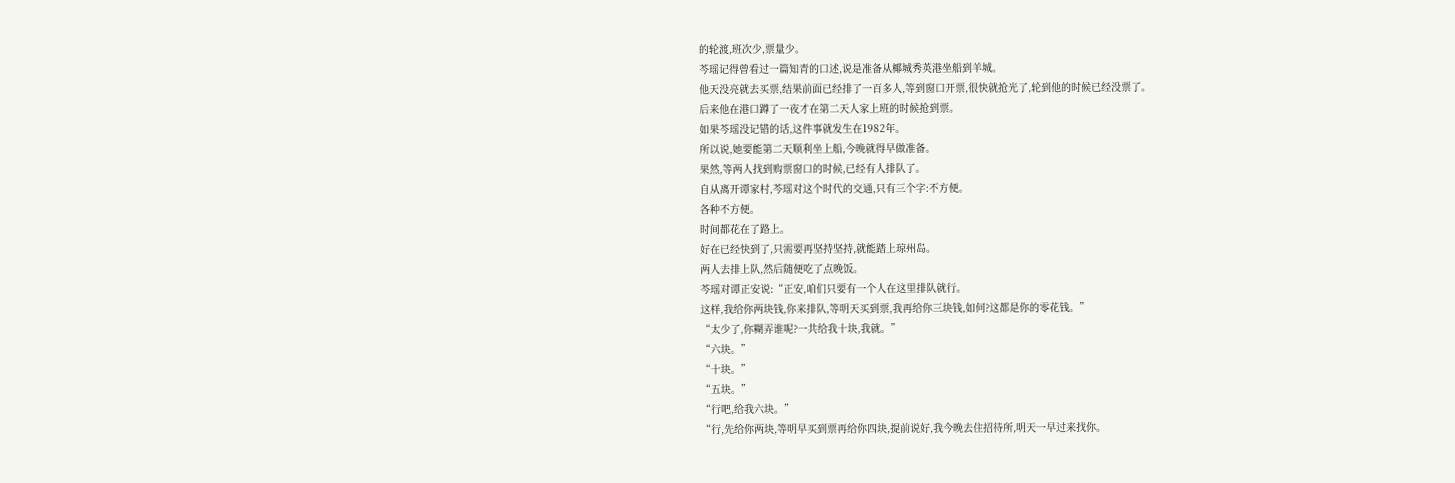的轮渡,班次少,票量少。
芩瑶记得曾看过一篇知青的口述,说是准备从椰城秀英港坐船到羊城。
他天没亮就去买票,结果前面已经排了一百多人,等到窗口开票,很快就抢光了,轮到他的时候已经没票了。
后来他在港口蹲了一夜才在第二天人家上班的时候抢到票。
如果芩瑶没记错的话,这件事就发生在1982年。
所以说,她要能第二天顺利坐上船,今晚就得早做准备。
果然,等两人找到购票窗口的时候,已经有人排队了。
自从离开谭家村,芩瑶对这个时代的交通,只有三个字:不方便。
各种不方便。
时间都花在了路上。
好在已经快到了,只需要再坚持坚持,就能踏上琼州岛。
两人去排上队,然后随便吃了点晚饭。
芩瑶对谭正安说:“正安,咱们只要有一个人在这里排队就行。
这样,我给你两块钱,你来排队,等明天买到票,我再给你三块钱,如何?这都是你的零花钱。”
“太少了,你糊弄谁呢?一共给我十块,我就。”
“六块。”
“十块。”
“五块。”
“行吧,给我六块。”
“行,先给你两块,等明早买到票再给你四块,提前说好,我今晚去住招待所,明天一早过来找你。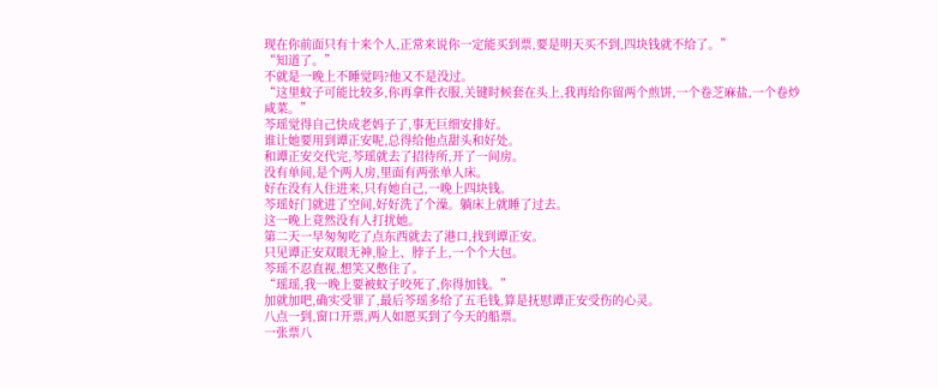现在你前面只有十来个人,正常来说你一定能买到票,要是明天买不到,四块钱就不给了。”
“知道了。”
不就是一晚上不睡觉吗?他又不是没过。
“这里蚊子可能比较多,你再拿件衣服,关键时候套在头上,我再给你留两个煎饼,一个卷芝麻盐,一个卷炒咸菜。”
芩瑶觉得自己快成老妈子了,事无巨细安排好。
谁让她要用到谭正安呢,总得给他点甜头和好处。
和谭正安交代完,芩瑶就去了招待所,开了一间房。
没有单间,是个两人房,里面有两张单人床。
好在没有人住进来,只有她自己,一晚上四块钱。
芩瑶好门就进了空间,好好洗了个澡。躺床上就睡了过去。
这一晚上竟然没有人打扰她。
第二天一早匆匆吃了点东西就去了港口,找到谭正安。
只见谭正安双眼无神,脸上、脖子上,一个个大包。
芩瑶不忍直视,想笑又憋住了。
“瑶瑶,我一晚上要被蚊子咬死了,你得加钱。”
加就加吧,确实受罪了,最后芩瑶多给了五毛钱,算是抚慰谭正安受伤的心灵。
八点一到,窗口开票,两人如愿买到了今天的船票。
一张票八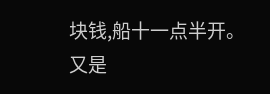块钱,船十一点半开。
又是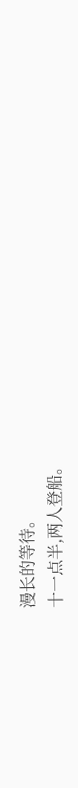漫长的等待。
十一点半,两人登船。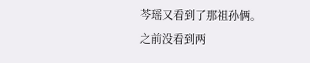芩瑶又看到了那祖孙俩。
之前没看到两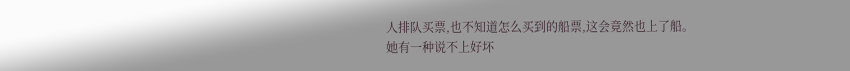人排队买票,也不知道怎么买到的船票,这会竟然也上了船。
她有一种说不上好坏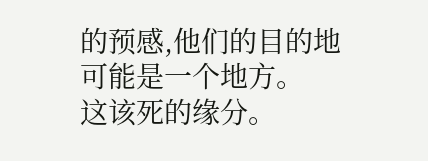的预感,他们的目的地可能是一个地方。
这该死的缘分。